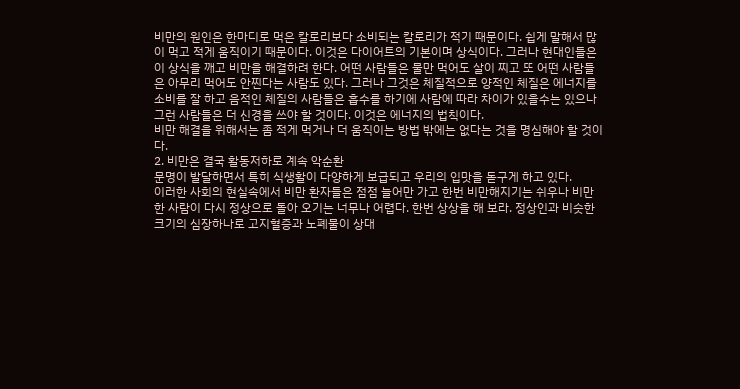비만의 원인은 한마디로 먹은 칼로리보다 소비되는 칼로리가 적기 때문이다. 쉽게 말해서 많이 먹고 적게 움직이기 때문이다. 이것은 다이어트의 기본이며 상식이다. 그러나 현대인들은 이 상식을 깨고 비만을 해결하려 한다. 어떤 사람들은 물만 먹어도 살이 찌고 또 어떤 사람들은 아무리 먹어도 안찐다는 사람도 있다. 그러나 그것은 체질적으로 양적인 체질은 에너지를 소비를 잘 하고 음적인 체질의 사람들은 흡수를 하기에 사람에 따라 차이가 있을수는 있으나 그런 사람들은 더 신경을 쓰야 할 것이다. 이것은 에너지의 법칙이다.
비만 해결을 위해서는 좀 적게 먹거나 더 움직이는 방법 밖에는 없다는 것을 명심해야 할 것이다.
2. 비만은 결국 활동저하로 계속 악순환
문명이 발달하면서 특히 식생활이 다양하게 보급되고 우리의 입맛을 돋구게 하고 있다.
이러한 사회의 현실속에서 비만 환자들은 점점 늘어만 가고 한번 비만해지기는 쉬우나 비만한 사람이 다시 정상으로 돌아 오기는 너무나 어렵다. 한번 상상을 해 보라. 정상인과 비슷한 크기의 심장하나로 고지혈증과 노폐물이 상대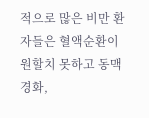적으로 많은 비만 환자들은 혈액순환이 원할치 못하고 동맥경화,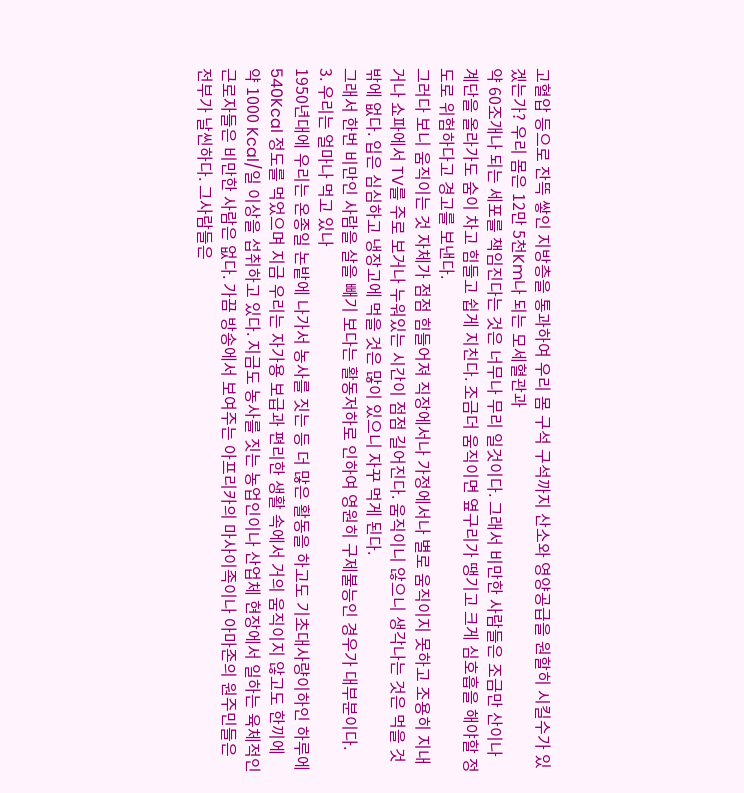고혈압 등으로 잔뜩 쌓인 지방층을 통과하여 우리 몸 구석 구석까지 산소와 영양공급을 원할히 시킬수가 있겠는가? 우리 몸은 12만 5천Km나 되는 모세혈관과
약 60조개나 되는 세포를 책임진다는 것은 너무나 무리 일것이다. 그래서 비만한 사람들은 조금만 산이나 계단을 올라가도 숨이 차고 힘들고 쉽게 지친다. 조금더 움직이면 옆구리가 땡기고 크게 심호흡을 해야할 정도로 위험하다고 경고를 보낸다.
그러다 보니 움직이는 것 자체가 점점 힘들어져 직장에서나 가정에서나 별로 움직이지 못하고 조용히 지내거나 쇼파에서 TV를 주로 보거나 누워있는 시간이 점점 길어진다. 움직이니 않으니 생각나는 것은 먹을 것 밖에 없다. 입은 심심하고 냉장고에 먹을 것은 많이 있으니 자꾸 먹게 된다.
그래서 한번 비만인 사람을 살을 빼기 보다는 활동저하로 인하여 영원히 구제불능인 경우가 대부분이다.
3. 우리는 얼마나 먹고 있나
1950년대에 우리는 온종일 논밭에 나가서 농사를 짓는 등 더 많은 활동을 하고도 기초대사량이하인 하루에 540Kcal 정도를 먹었으며 지금 우리는 자가용 보급과 편리한 생활 속에서 거의 움직이지 않고도 한끼에 약 1000 Kcal/일 이상을 섭취하고 있다. 지금도 농사를 짓는 농업인이나 산업체 현장에서 일하는 육체적인 근로자들은 비만한 사람은 없다. 가끔 방송에서 보여주는 아프리카의 마사이족이나 아마존의 원주민들은
전부가 날씬하다. 그사람들은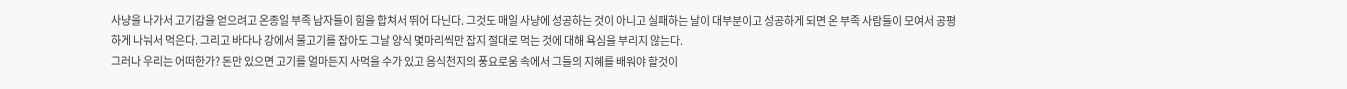사냥을 나가서 고기감을 얻으려고 온종일 부족 남자들이 힘을 합쳐서 뛰어 다닌다. 그것도 매일 사냥에 성공하는 것이 아니고 실패하는 날이 대부분이고 성공하게 되면 온 부족 사람들이 모여서 공평하게 나눠서 먹은다. 그리고 바다나 강에서 물고기를 잡아도 그날 양식 몇마리씩만 잡지 절대로 먹는 것에 대해 욕심을 부리지 않는다.
그러나 우리는 어떠한가? 돈만 있으면 고기를 얼마든지 사먹을 수가 있고 음식천지의 풍요로움 속에서 그들의 지혜를 배워야 할것이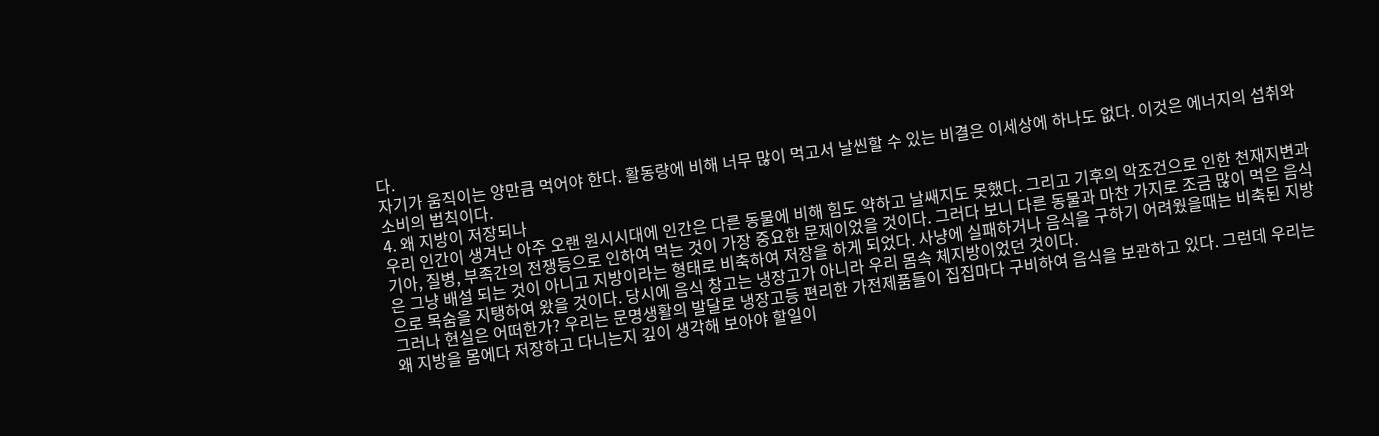다.
자기가 움직이는 양만큼 먹어야 한다. 활동량에 비해 너무 많이 먹고서 날씬할 수 있는 비결은 이세상에 하나도 없다. 이것은 에너지의 섭취와 소비의 법칙이다.
4. 왜 지방이 저장되나
우리 인간이 생겨난 아주 오랜 원시시대에 인간은 다른 동물에 비해 힘도 약하고 날쌔지도 못했다. 그리고 기후의 악조건으로 인한 천재지변과 기아, 질병, 부족간의 전쟁등으로 인하여 먹는 것이 가장 중요한 문제이었을 것이다. 그러다 보니 다른 동물과 마찬 가지로 조금 많이 먹은 음식은 그냥 배설 되는 것이 아니고 지방이라는 형태로 비축하여 저장을 하게 되었다. 사냥에 실패하거나 음식을 구하기 어려웠을때는 비축된 지방으로 목숨을 지탱하여 왔을 것이다. 당시에 음식 창고는 냉장고가 아니라 우리 몸속 체지방이었던 것이다.
그러나 현실은 어떠한가? 우리는 문명생활의 발달로 냉장고등 편리한 가전제품들이 집집마다 구비하여 음식을 보관하고 있다. 그런데 우리는 왜 지방을 몸에다 저장하고 다니는지 깊이 생각해 보아야 할일이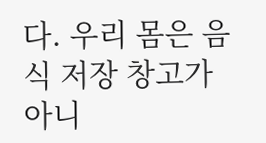다. 우리 몸은 음식 저장 창고가 아니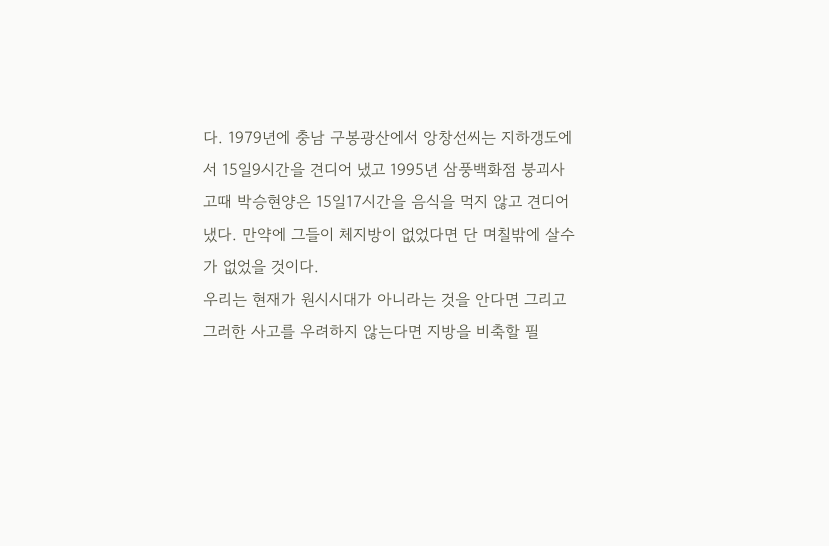다. 1979년에 충남 구봉광산에서 앙창선씨는 지하갱도에서 15일9시간을 견디어 냈고 1995년 삼풍백화점 붕괴사고때 박승현양은 15일17시간을 음식을 먹지 않고 견디어 냈다. 만약에 그들이 체지방이 없었다면 단 며칠밖에 살수가 없었을 것이다.
우리는 현재가 원시시대가 아니라는 것을 안다면 그리고 그러한 사고를 우려하지 않는다면 지방을 비축할 필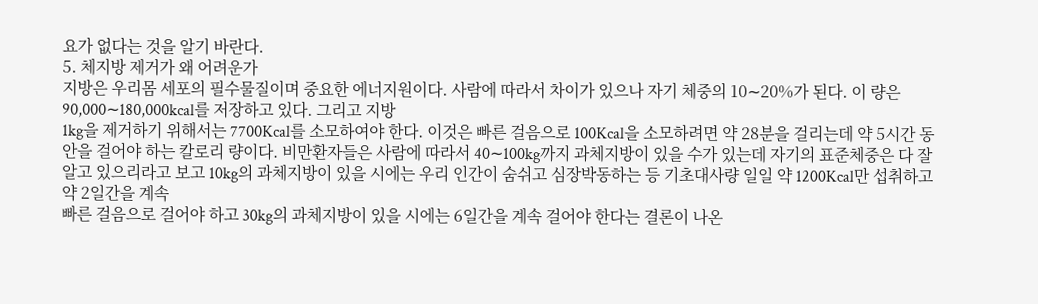요가 없다는 것을 알기 바란다.
5. 체지방 제거가 왜 어려운가
지방은 우리몸 세포의 필수물질이며 중요한 에너지원이다. 사람에 따라서 차이가 있으나 자기 체중의 10∼20%가 된다. 이 량은 90,000∼180,000kcal를 저장하고 있다. 그리고 지방
1kg을 제거하기 위해서는 7700Kcal를 소모하여야 한다. 이것은 빠른 걸음으로 100Kcal을 소모하려면 약 28분을 걸리는데 약 5시간 동안을 걸어야 하는 칼로리 량이다. 비만환자들은 사람에 따라서 40∼100kg까지 과체지방이 있을 수가 있는데 자기의 표준체중은 다 잘 알고 있으리라고 보고 10kg의 과체지방이 있을 시에는 우리 인간이 숨쉬고 심장박동하는 등 기초대사량 일일 약 1200Kcal만 섭취하고 약 2일간을 계속
빠른 걸음으로 걸어야 하고 30kg의 과체지방이 있을 시에는 6일간을 계속 걸어야 한다는 결론이 나온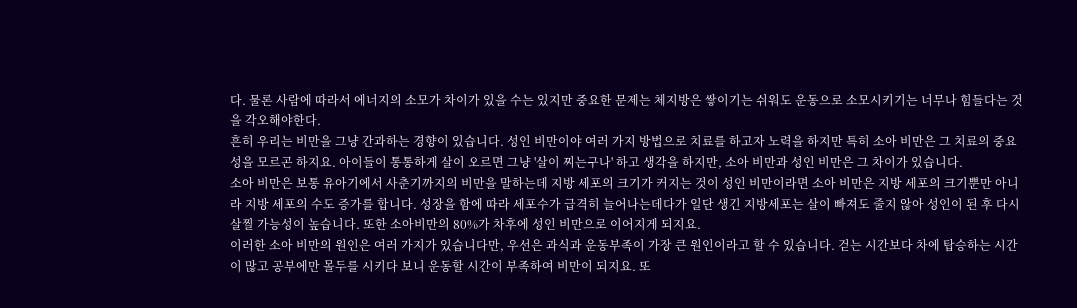다. 물론 사람에 따라서 에너지의 소모가 차이가 있을 수는 있지만 중요한 문제는 체지방은 쌓이기는 쉬워도 운동으로 소모시키기는 너무나 힘들다는 것을 각오해야한다.
흔히 우리는 비만을 그냥 간과하는 경향이 있습니다. 성인 비만이야 여러 가지 방법으로 치료를 하고자 노력을 하지만 특히 소아 비만은 그 치료의 중요성을 모르곤 하지요. 아이들이 통통하게 살이 오르면 그냥 '살이 찌는구나' 하고 생각을 하지만, 소아 비만과 성인 비만은 그 차이가 있습니다.
소아 비만은 보통 유아기에서 사춘기까지의 비만을 말하는데 지방 세포의 크기가 커지는 것이 성인 비만이라면 소아 비만은 지방 세포의 크기뿐만 아니라 지방 세포의 수도 증가를 합니다. 성장을 함에 따라 세포수가 급격히 늘어나는데다가 일단 생긴 지방세포는 살이 빠져도 줄지 않아 성인이 된 후 다시 살찔 가능성이 높습니다. 또한 소아비만의 80%가 차후에 성인 비만으로 이어지게 되지요.
이러한 소아 비만의 원인은 여러 가지가 있습니다만, 우선은 과식과 운동부족이 가장 큰 원인이라고 할 수 있습니다. 걷는 시간보다 차에 탑승하는 시간이 많고 공부에만 몰두를 시키다 보니 운동할 시간이 부족하여 비만이 되지요. 또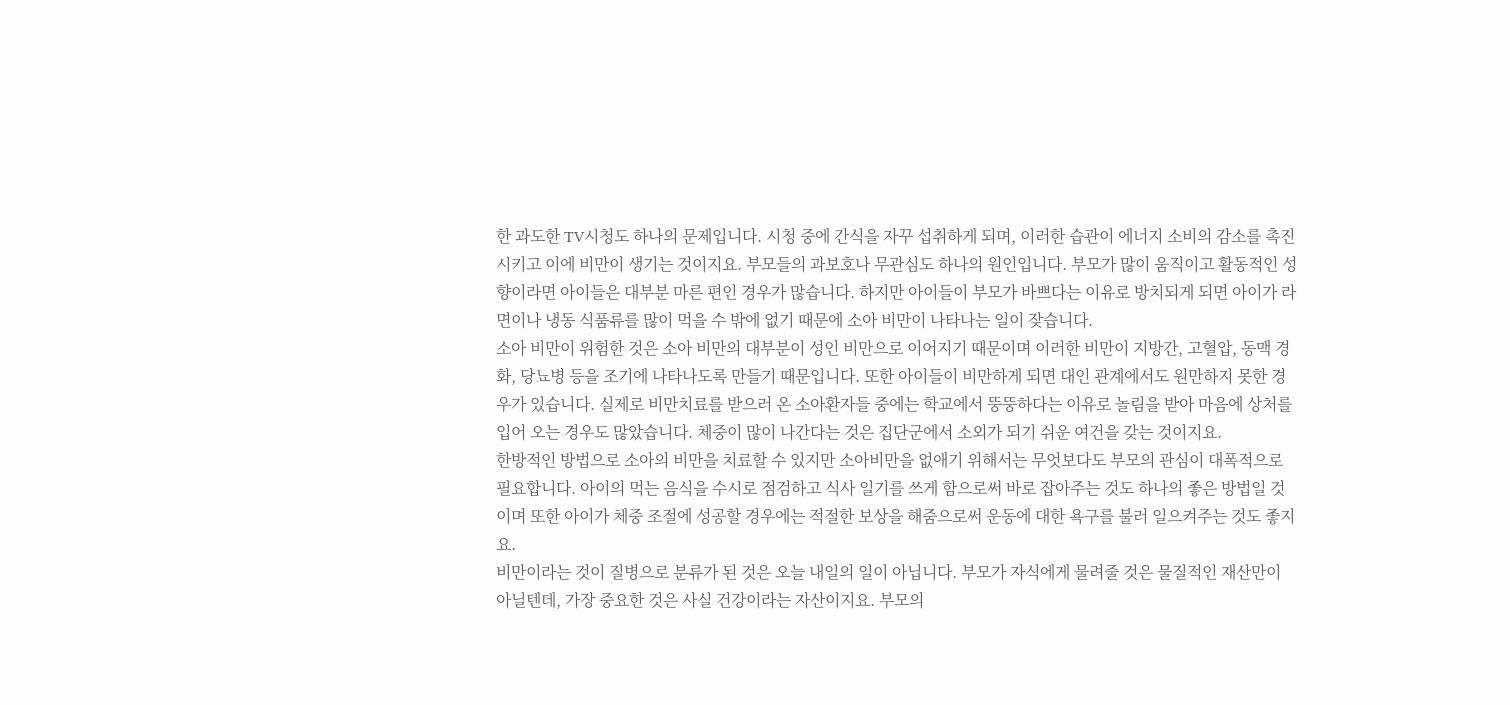한 과도한 TV시청도 하나의 문제입니다. 시청 중에 간식을 자꾸 섭취하게 되며, 이러한 습관이 에너지 소비의 감소를 촉진시키고 이에 비만이 생기는 것이지요. 부모들의 과보호나 무관심도 하나의 원인입니다. 부모가 많이 움직이고 활동적인 성향이라면 아이들은 대부분 마른 편인 경우가 많습니다. 하지만 아이들이 부모가 바쁘다는 이유로 방치되게 되면 아이가 라면이나 냉동 식품류를 많이 먹을 수 밖에 없기 때문에 소아 비만이 나타나는 일이 잦습니다.
소아 비만이 위험한 것은 소아 비만의 대부분이 성인 비만으로 이어지기 때문이며 이러한 비만이 지방간, 고혈압, 동맥 경화, 당뇨병 등을 조기에 나타나도록 만들기 때문입니다. 또한 아이들이 비만하게 되면 대인 관계에서도 원만하지 못한 경우가 있습니다. 실제로 비만치료를 받으러 온 소아환자들 중에는 학교에서 뚱뚱하다는 이유로 놀림을 받아 마음에 상처를 입어 오는 경우도 많았습니다. 체중이 많이 나간다는 것은 집단군에서 소외가 되기 쉬운 여건을 갖는 것이지요.
한방적인 방법으로 소아의 비만을 치료할 수 있지만 소아비만을 없애기 위해서는 무엇보다도 부모의 관심이 대폭적으로 필요합니다. 아이의 먹는 음식을 수시로 점검하고 식사 일기를 쓰게 함으로써 바로 잡아주는 것도 하나의 좋은 방법일 것이며 또한 아이가 체중 조절에 성공할 경우에는 적절한 보상을 해줌으로써 운동에 대한 욕구를 불러 일으켜주는 것도 좋지요.
비만이라는 것이 질병으로 분류가 된 것은 오늘 내일의 일이 아닙니다. 부모가 자식에게 물려줄 것은 물질적인 재산만이 아닐텐데, 가장 중요한 것은 사실 건강이라는 자산이지요. 부모의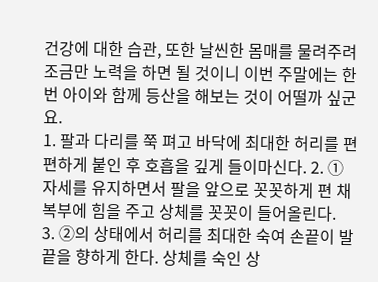건강에 대한 습관, 또한 날씬한 몸매를 물려주려 조금만 노력을 하면 될 것이니 이번 주말에는 한번 아이와 함께 등산을 해보는 것이 어떨까 싶군요.
1. 팔과 다리를 쭉 펴고 바닥에 최대한 허리를 편편하게 붙인 후 호흡을 깊게 들이마신다. 2. ① 자세를 유지하면서 팔을 앞으로 꼿꼿하게 편 채 복부에 힘을 주고 상체를 꼿꼿이 들어올린다.
3. ②의 상태에서 허리를 최대한 숙여 손끝이 발끝을 향하게 한다. 상체를 숙인 상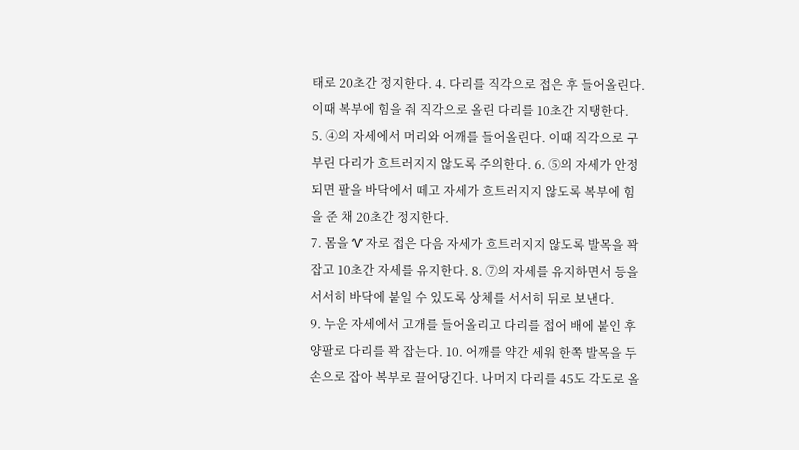태로 20초간 정지한다. 4. 다리를 직각으로 접은 후 들어올린다. 이때 복부에 힘을 줘 직각으로 올린 다리를 10초간 지탱한다.
5. ④의 자세에서 머리와 어깨를 들어올린다. 이때 직각으로 구부린 다리가 흐트러지지 않도록 주의한다. 6. ⑤의 자세가 안정되면 팔을 바닥에서 떼고 자세가 흐트러지지 않도록 복부에 힘을 준 채 20초간 정지한다.
7. 몸을 ‘V’ 자로 접은 다음 자세가 흐트러지지 않도록 발목을 꽉 잡고 10초간 자세를 유지한다. 8. ⑦의 자세를 유지하면서 등을 서서히 바닥에 붙일 수 있도록 상체를 서서히 뒤로 보낸다.
9. 누운 자세에서 고개를 들어올리고 다리를 접어 배에 붙인 후 양팔로 다리를 꽉 잡는다. 10. 어깨를 약간 세워 한쪽 발목을 두손으로 잡아 복부로 끌어당긴다. 나머지 다리를 45도 각도로 올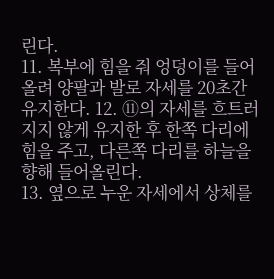린다.
11. 복부에 힘을 줘 엉덩이를 들어올려 양팔과 발로 자세를 20초간 유지한다. 12. ⑪의 자세를 흐트러지지 않게 유지한 후 한쪽 다리에 힘을 주고, 다른쪽 다리를 하늘을 향해 들어올린다.
13. 옆으로 누운 자세에서 상체를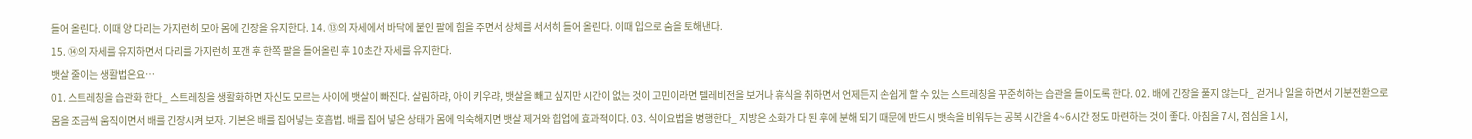들어 올린다. 이때 양 다리는 가지런히 모아 몸에 긴장을 유지한다. 14. ⑬의 자세에서 바닥에 붙인 팔에 힘을 주면서 상체를 서서히 들어 올린다. 이때 입으로 숨을 토해낸다.
15. ⑭의 자세를 유지하면서 다리를 가지런히 포갠 후 한쪽 팔을 들어올린 후 10초간 자세를 유지한다.
뱃살 줄이는 생활법은요…
01. 스트레칭을 습관화 한다_ 스트레칭을 생활화하면 자신도 모르는 사이에 뱃살이 빠진다. 살림하랴, 아이 키우랴, 뱃살을 빼고 싶지만 시간이 없는 것이 고민이라면 텔레비전을 보거나 휴식을 취하면서 언제든지 손쉽게 할 수 있는 스트레칭을 꾸준히하는 습관을 들이도록 한다. 02. 배에 긴장을 풀지 않는다_ 걷거나 일을 하면서 기분전환으로 몸을 조금씩 움직이면서 배를 긴장시켜 보자. 기본은 배를 집어넣는 호흡법. 배를 집어 넣은 상태가 몸에 익숙해지면 뱃살 제거와 힙업에 효과적이다. 03. 식이요법을 병행한다_ 지방은 소화가 다 된 후에 분해 되기 때문에 반드시 뱃속을 비워두는 공복 시간을 4~6시간 정도 마련하는 것이 좋다. 아침을 7시, 점심을 1시,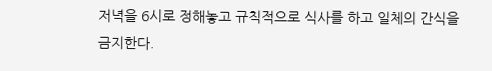저녁을 6시로 정해놓고 규칙적으로 식사를 하고 일체의 간식을 금지한다.